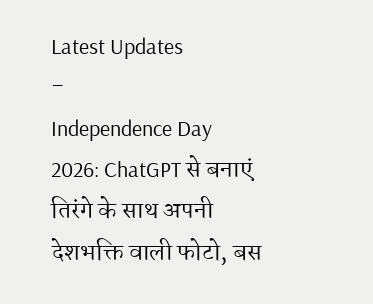Latest Updates
-
Independence Day 2026: ChatGPT से बनाएं तिरंगे के साथ अपनी देशभक्ति वाली फोटो, बस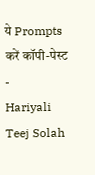ये Prompts करें कॉपी-पेस्ट -
Hariyali Teej Solah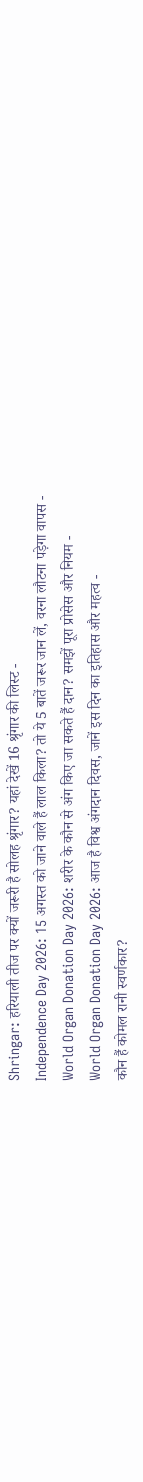Shringar: हरियाली तीज पर क्यों जरूरी है सोलह श्रृंगार? यहां देखें 16 श्रृंगार की लिस्ट -
Independence Day 2026: 15 अगस्त को जाने वाले हैं लाल किला? तो ये 5 बातें जरूर जान लें, वरना लौटना पड़ेगा वापस -
World Organ Donation Day 2026: शरीर के कौन से अंग किए जा सकते हैं दान? समझें पूरा प्रोसेस और नियम -
World Organ Donation Day 2026: आज है विश्व अंगदान दिवस, जानें इस दिन का इतिहास और महत्व -
कौन हैं कोमल रानी स्वर्णकार?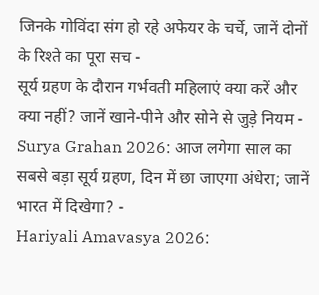जिनके गोविंदा संग हो रहे अफेयर के चर्चे, जानें दोनों के रिश्ते का पूरा सच -
सूर्य ग्रहण के दौरान गर्भवती महिलाएं क्या करें और क्या नहीं? जानें खाने-पीने और सोने से जुड़े नियम -
Surya Grahan 2026: आज लगेगा साल का सबसे बड़ा सूर्य ग्रहण, दिन में छा जाएगा अंधेरा; जानें भारत में दिखेगा? -
Hariyali Amavasya 2026: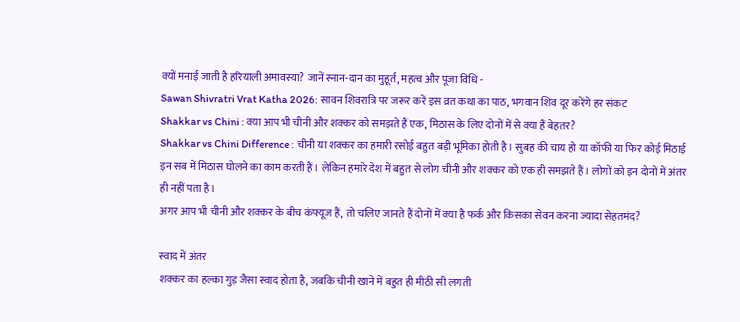क्यों मनाई जाती है हरियाली अमावस्या? जानें स्नान-दान का मुहूर्त, महत्व और पूजा विधि -
Sawan Shivratri Vrat Katha 2026: सावन शिवरात्रि पर जरूर करें इस व्रत कथा का पाठ, भगवान शिव दूर करेंगे हर संकट
Shakkar vs Chini : क्या आप भी चीनी और शक्कर को समझते हैं एक, मिठास के लिए दोनों में से क्या हैं बेहतर?
Shakkar vs Chini Difference : चीनी या शक्कर का हमारी रसोई बहुत बड़ी भूमिका होती है। सुबह की चाय हो या कॉफी या फिर कोई मिठाई इन सब में मिठास घोलने का काम करती हैं। लेकिन हमारे देश में बहुत से लोग चीनी और शक्कर को एक ही समझते हैं। लोगों को इन दोनों में अंतर ही नहीं पता है।
अगर आप भी चीनी और शक्कर के बीच कंफ्यूज हैं, तो चलिए जानते हैं दोनों में क्या है फर्क और किसका सेवन करना ज्यादा सेहतमंद?

स्वाद में अंतर
शक्कर का हल्का गुड़ जैसा स्वाद होता है, जबकि चीनी खाने में बहुत ही मीठी सी लगती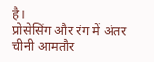है।
प्रोसेसिंग और रंग में अंतर
चीनी आमतौर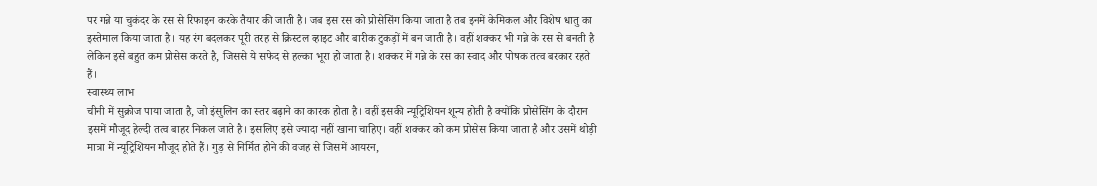पर गन्ने या चुकंदर के रस से रिफाइन करके तैयार की जाती है। जब इस रस को प्रोसेसिंग किया जाता है तब इनमें केमिकल और विशेष धातु का इस्तेमाल किया जाता है। यह रंग बदलकर पूरी तरह से क्रिस्टल व्हाइट और बारीक टुकड़ों में बन जाती है। वहीं शक्कर भी गन्ने के रस से बनती है लेकिन इसे बहुत कम प्रोसेस करते है, जिससे ये सफेद से हल्का भूरा हो जाता है। शक्कर में गन्ने के रस का स्वाद और पोषक तत्व बरकार रहते हैं।
स्वास्थ्य लाभ
चीनी में सुक्रोज पाया जाता है, जो इंसुलिन का स्तर बढ़ाने का कारक होता है। वहीं इसकी न्यूट्रिशियन शून्य होती है क्योंकि प्रोसेसिंग के दौरान इसमें मौजूद हेल्दी तत्व बाहर निकल जाते है। इसलिए इसे ज्यादा नहीं खाना चाहिए। वहीं शक्कर को कम प्रोसेस किया जाता है और उसमें थोड़ी मात्रा में न्यूट्रिशियन मौजूद होते हैं। गुड़ से निर्मित होने की वजह से जिसमें आयरन,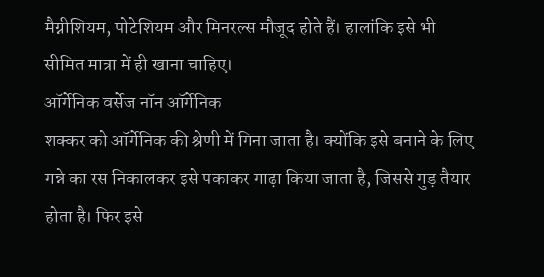मैग्नीशियम, पोटेशियम और मिनरल्स मौजूद होते हैं। हालांकि इसे भी सीमित मात्रा में ही खाना चाहिए।
ऑर्गेनिक वर्सेज नॉन ऑर्गेनिक
शक्कर को ऑर्गेनिक की श्रेणी में गिना जाता है। क्योंकि इसे बनाने के लिए गन्ने का रस निकालकर इसे पकाकर गाढ़ा किया जाता है, जिससे गुड़ तैयार होता है। फिर इसे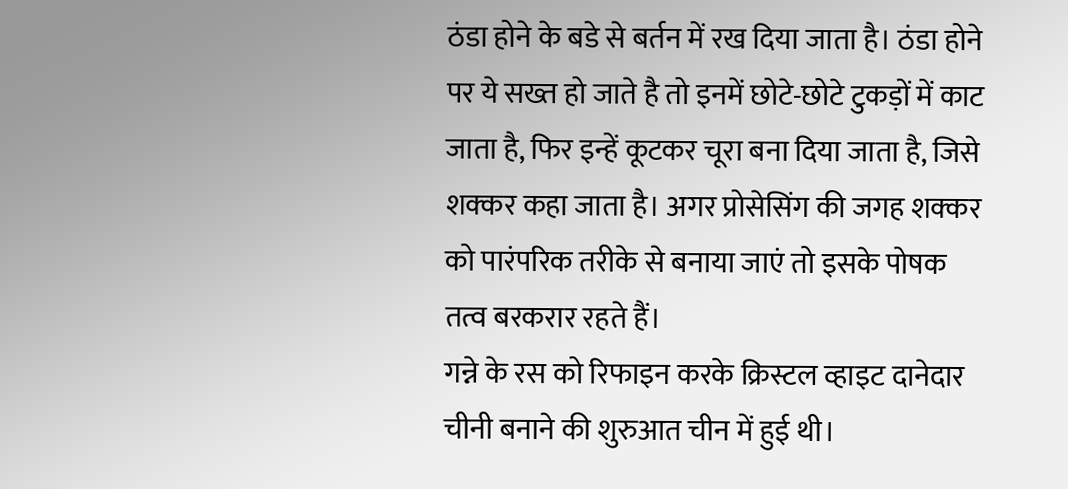ठंडा होने के बडे से बर्तन में रख दिया जाता है। ठंडा होने पर ये सख्त हो जाते है तो इनमें छोटे-छोटे टुकड़ों में काट जाता है, फिर इन्हें कूटकर चूरा बना दिया जाता है, जिसे शक्कर कहा जाता है। अगर प्रोसेसिंग की जगह शक्कर को पारंपरिक तरीके से बनाया जाएं तो इसके पोषक तत्व बरकरार रहते हैं।
गन्ने के रस को रिफाइन करके क्रिस्टल व्हाइट दानेदार चीनी बनाने की शुरुआत चीन में हुई थी।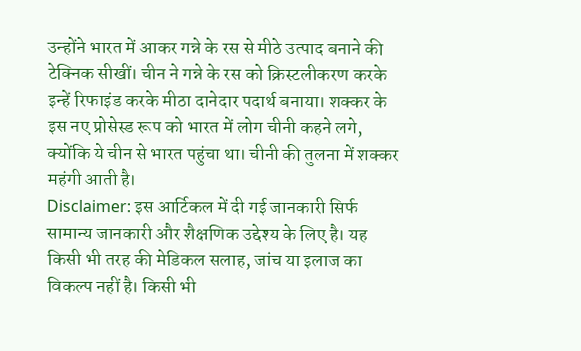उन्होंने भारत में आकर गन्ने के रस से मीठे उत्पाद बनाने की टेक्निक सीखीं। चीन ने गन्ने के रस को क्रिस्टलीकरण करके इन्हें रिफाइंड करके मीठा दानेदार पदार्थ बनाया। शक्कर के इस नए प्रोसेस्ड रूप को भारत में लोग चीनी कहने लगे, क्योंकि ये चीन से भारत पहुंचा था। चीनी की तुलना में शक्कर महंगी आती है।
Disclaimer: इस आर्टिकल में दी गई जानकारी सिर्फ सामान्य जानकारी और शैक्षणिक उद्देश्य के लिए है। यह किसी भी तरह की मेडिकल सलाह, जांच या इलाज का विकल्प नहीं है। किसी भी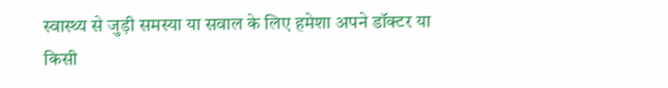स्वास्थ्य से जुड़ी समस्या या सवाल के लिए हमेशा अपने डॉक्टर या किसी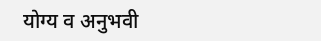योग्य व अनुभवी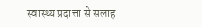स्वास्थ्य प्रदात्ता से सलाह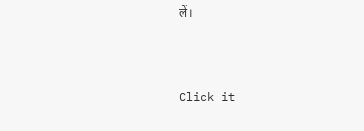लें।



Click it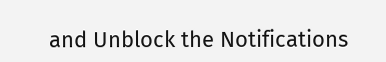and Unblock the Notifications